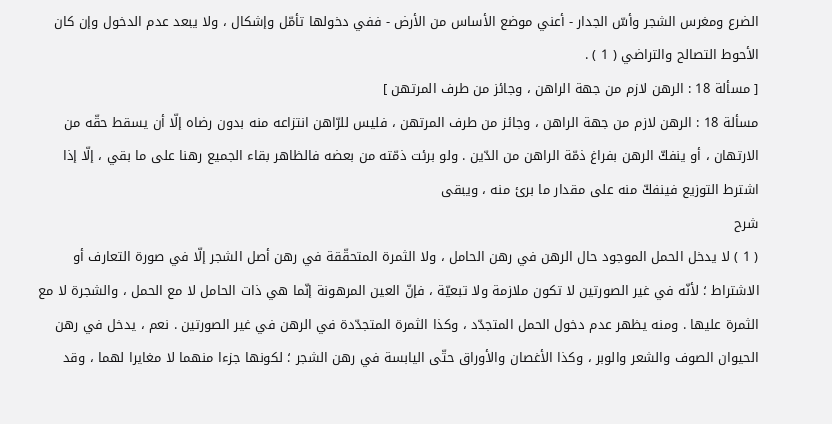الضرع ومغرس الشجر وأسّ الجدار - أعني موضع الأساس من الأرض - ففي دخولها تأمّل وإشكال ، ولا يبعد عدم الدخول وإن كان الأحوط التصالح والتراضي ( 1 ) .
[ مسألة 18 : الرهن لازم من جهة الراهن ، وجائز من طرف المرتهن ]
مسألة 18 : الرهن لازم من جهة الراهن ، وجائز من طرف المرتهن ، فليس للرّاهن انتزاعه منه بدون رضاه إلّا أن يسقط حقّه من الارتهان ، أو ينفكّ الرهن بفراغ ذمّة الراهن من الدّين . ولو برئت ذمّته من بعضه فالظاهر بقاء الجميع رهنا على ما بقي ، إلّا إذا اشترط التوزيع فينفكّ منه على مقدار ما برئ منه ، ويبقى
شرح
( 1 ) لا يدخل الحمل الموجود حال الرهن في رهن الحامل ، ولا الثمرة المتحقّقة في رهن أصل الشجر إلّا في صورة التعارف أو الاشتراط ؛ لأنّه في غير الصورتين لا تكون ملازمة ولا تبعيّة ، فإنّ العين المرهونة إنّما هي ذات الحامل لا مع الحمل ، والشجرة لا مع الثمرة عليها . ومنه يظهر عدم دخول الحمل المتجدّد ، وكذا الثمرة المتجدّدة في الرهن في غير الصورتين . نعم ، يدخل في رهن الحيوان الصوف والشعر والوبر ، وكذا الأغصان والأوراق حتّى اليابسة في رهن الشجر ؛ لكونها جزءا منهما لا مغايرا لهما ، وقد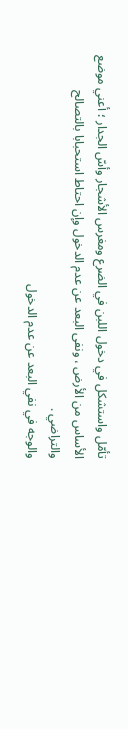تأمّل واستشكل في دخول اللبن في الضرع ومغرس الأشجار وأسّ الجدار ؛ أعني موضع الأساس من الأرض ، ونفى البعد عن عدم الدخول وإن احتاط استحبابا بالتصالح والتراضي .
والوجه في نفي البعد عن عدم الدخول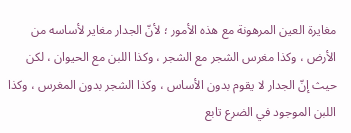مغايرة العين المرهونة مع هذه الأمور ؛ لأنّ الجدار مغاير لأساسه من الأرض ، وكذا مغرس الشجر مع الشجر ، وكذا اللبن مع الحيوان ، لكن حيث إنّ الجدار لا يقوم بدون الأساس ، وكذا الشجر بدون المغرس ، وكذا اللبن الموجود في الضرع تابع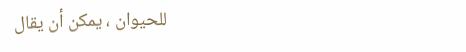للحيوان ، يمكن أن يقال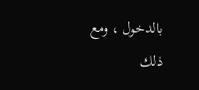بالدخول ، ومع ذلك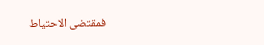فمقتضى الاحتياط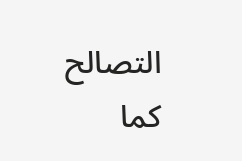التصالح كما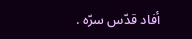أفاد قدّس سرّه .